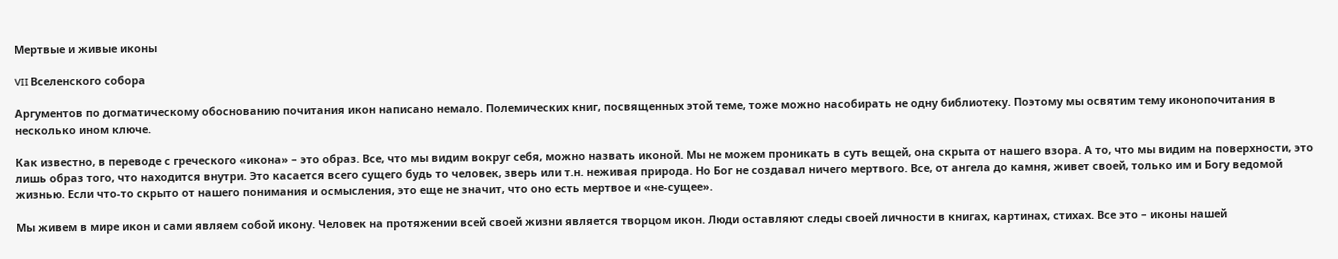Мертвые и живые иконы

VII Вселенского собора

Аргументов по догматическому обоснованию почитания икон написано немало. Полемических книг, посвященных этой теме, тоже можно насобирать не одну библиотеку. Поэтому мы освятим тему иконопочитания в несколько ином ключе.

Как известно, в переводе с греческого «икона» – это образ. Все, что мы видим вокруг себя, можно назвать иконой. Мы не можем проникать в суть вещей, она скрыта от нашего взора. А то, что мы видим на поверхности, это лишь образ того, что находится внутри. Это касается всего сущего будь то человек, зверь или т.н. неживая природа. Но Бог не создавал ничего мертвого. Все, от ангела до камня, живет своей, только им и Богу ведомой жизнью. Если что-то скрыто от нашего понимания и осмысления, это еще не значит, что оно есть мертвое и «не-сущее».

Мы живем в мире икон и сами являем собой икону. Человек на протяжении всей своей жизни является творцом икон. Люди оставляют следы своей личности в книгах, картинах, стихах. Все это – иконы нашей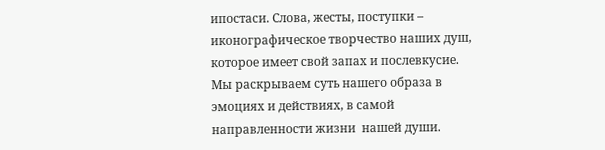ипостаси. Слова, жесты, поступки – иконографическое творчество наших душ, которое имеет свой запах и послевкусие. Мы раскрываем суть нашего образа в эмоциях и действиях, в самой направленности жизни  нашей души.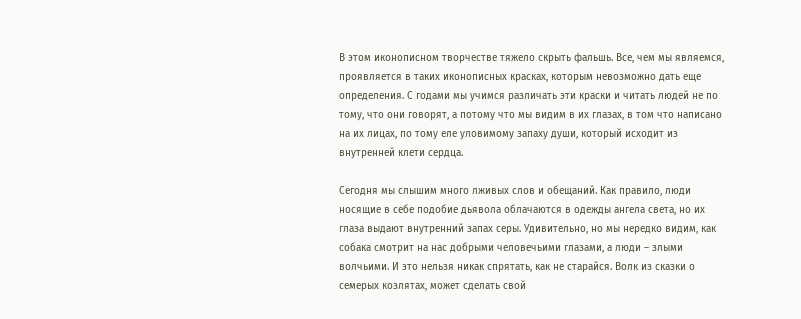В этом иконописном творчестве тяжело скрыть фальшь. Все, чем мы являемся, проявляется в таких иконописных красках, которым невозможно дать еще определения. С годами мы учимся различать эти краски и читать людей не по тому, что они говорят, а потому что мы видим в их глазах, в том что написано на их лицах, по тому еле уловимому запаху души, который исходит из внутренней клети сердца.

Сегодня мы слышим много лживых слов и обещаний. Как правило, люди носящие в себе подобие дьявола облачаются в одежды ангела света, но их глаза выдают внутренний запах серы. Удивительно, но мы нередко видим, как собака смотрит на нас добрыми человечьими глазами, а люди – злыми волчьими. И это нельзя никак спрятать, как не старайся. Волк из сказки о семерых козлятах, может сделать свой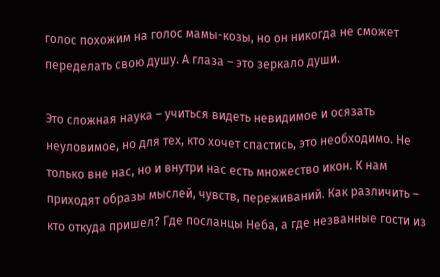голос похожим на голос мамы-козы, но он никогда не сможет переделать свою душу. А глаза – это зеркало души.

Это сложная наука – учиться видеть невидимое и осязать неуловимое, но для тех, кто хочет спастись, это необходимо. Не только вне нас, но и внутри нас есть множество икон. К нам приходят образы мыслей, чувств, переживаний. Как различить – кто откуда пришел? Где посланцы Неба, а где незванные гости из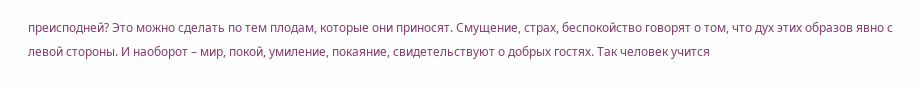преисподней? Это можно сделать по тем плодам, которые они приносят. Смущение, страх, беспокойство говорят о том, что дух этих образов явно с левой стороны. И наоборот – мир, покой, умиление, покаяние, свидетельствуют о добрых гостях. Так человек учится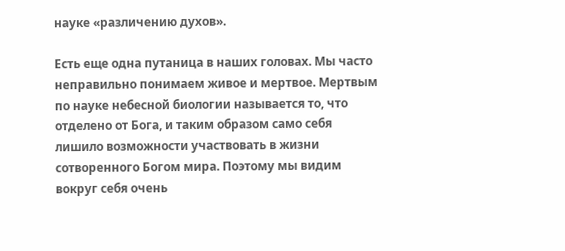науке «различению духов».

Есть еще одна путаница в наших головах. Мы часто неправильно понимаем живое и мертвое. Мертвым по науке небесной биологии называется то, что отделено от Бога, и таким образом само себя лишило возможности участвовать в жизни сотворенного Богом мира. Поэтому мы видим вокруг себя очень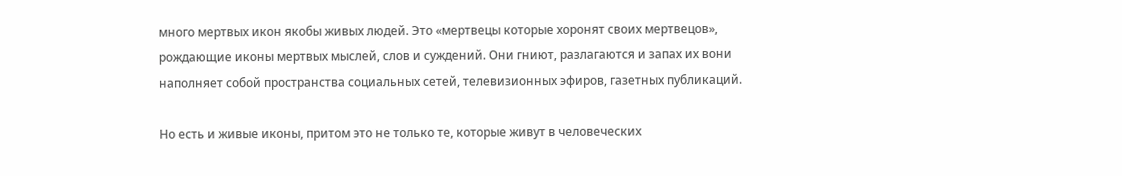много мертвых икон якобы живых людей. Это «мертвецы которые хоронят своих мертвецов», рождающие иконы мертвых мыслей, слов и суждений. Они гниют, разлагаются и запах их вони наполняет собой пространства социальных сетей, телевизионных эфиров, газетных публикаций.

Но есть и живые иконы, притом это не только те, которые живут в человеческих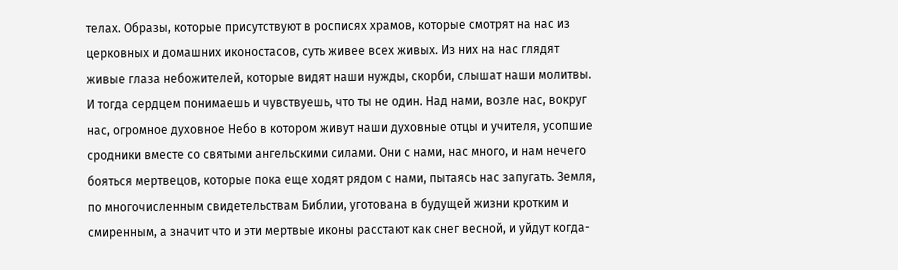телах. Образы, которые присутствуют в росписях храмов, которые смотрят на нас из церковных и домашних иконостасов, суть живее всех живых. Из них на нас глядят живые глаза небожителей, которые видят наши нужды, скорби, слышат наши молитвы. И тогда сердцем понимаешь и чувствуешь, что ты не один. Над нами, возле нас, вокруг нас, огромное духовное Небо в котором живут наши духовные отцы и учителя, усопшие сродники вместе со святыми ангельскими силами. Они с нами, нас много, и нам нечего бояться мертвецов, которые пока еще ходят рядом с нами, пытаясь нас запугать. Земля, по многочисленным свидетельствам Библии, уготована в будущей жизни кротким и смиренным, а значит что и эти мертвые иконы расстают как снег весной, и уйдут когда-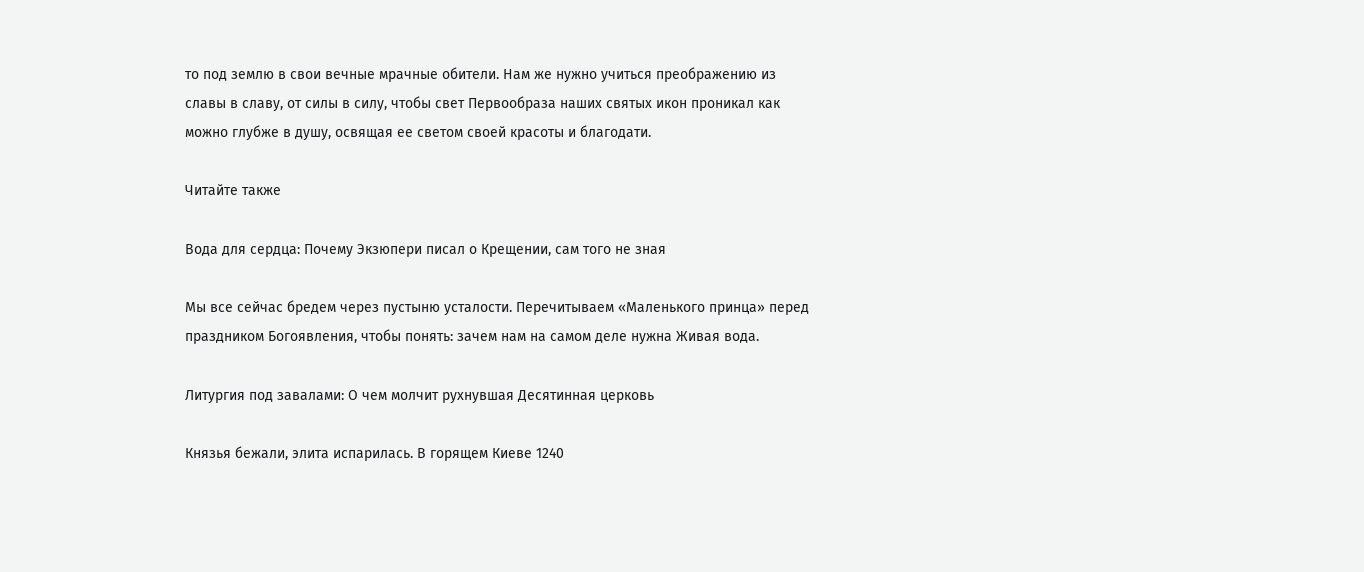то под землю в свои вечные мрачные обители. Нам же нужно учиться преображению из славы в славу, от силы в силу, чтобы свет Первообраза наших святых икон проникал как можно глубже в душу, освящая ее светом своей красоты и благодати.

Читайте также

Вода для сердца: Почему Экзюпери писал о Крещении, сам того не зная

Мы все сейчас бредем через пустыню усталости. Перечитываем «Маленького принца» перед праздником Богоявления, чтобы понять: зачем нам на самом деле нужна Живая вода.

Литургия под завалами: О чем молчит рухнувшая Десятинная церковь

Князья бежали, элита испарилась. В горящем Киеве 1240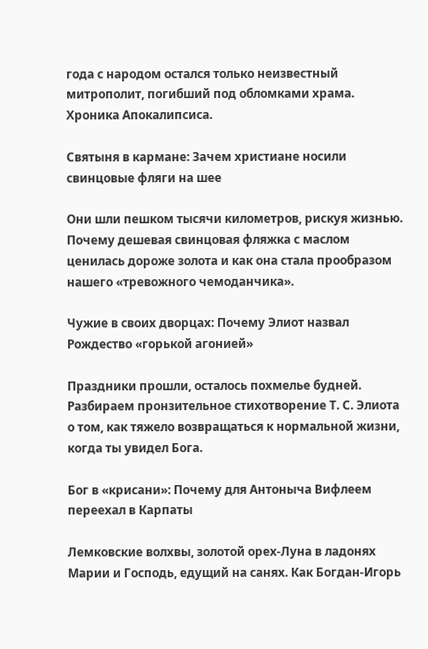года с народом остался только неизвестный митрополит, погибший под обломками храма. Хроника Апокалипсиса.

Святыня в кармане: Зачем христиане носили свинцовые фляги на шее

Они шли пешком тысячи километров, рискуя жизнью. Почему дешевая свинцовая фляжка с маслом ценилась дороже золота и как она стала прообразом нашего «тревожного чемоданчика».

Чужие в своих дворцах: Почему Элиот назвал Рождество «горькой агонией»

Праздники прошли, осталось похмелье будней. Разбираем пронзительное стихотворение Т. С. Элиота о том, как тяжело возвращаться к нормальной жизни, когда ты увидел Бога.

Бог в «крисани»: Почему для Антоныча Вифлеем переехал в Карпаты

Лемковские волхвы, золотой орех-Луна в ладонях Марии и Господь, едущий на санях. Как Богдан-Игорь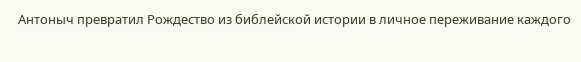Антоныч превратил Рождество из библейской истории в личное переживание каждого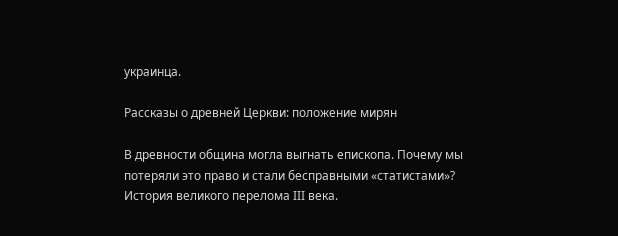украинца.

Рассказы о древней Церкви: положение мирян

В древности община могла выгнать епископа. Почему мы потеряли это право и стали бесправными «статистами»? История великого перелома III века.